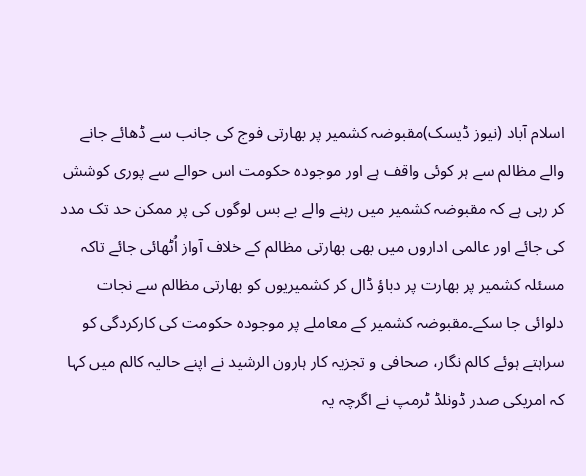اسلام آباد (نیوز ڈیسک)مقبوضہ کشمیر پر بھارتی فوج کی جانب سے ڈھائے جانے والے مظالم سے ہر کوئی واقف ہے اور موجودہ حکومت اس حوالے سے پوری کوشش کر رہی ہے کہ مقبوضہ کشمیر میں رہنے والے بے بس لوگوں کی پر ممکن حد تک مدد کی جائے اور عالمی اداروں میں بھی بھارتی مظالم کے خلاف آواز اُٹھائی جائے تاکہ مسئلہ کشمیر پر بھارت پر دباؤ ڈال کر کشمیریوں کو بھارتی مظالم سے نجات دلوائی جا سکے۔مقبوضہ کشمیر کے معاملے پر موجودہ حکومت کی کارکردگی کو سراہتے ہوئے کالم نگار، صحافی و تجزیہ کار ہارون الرشید نے اپنے حالیہ کالم میں کہا کہ امریکی صدر ڈونلڈ ٹرمپ نے اگرچہ یہ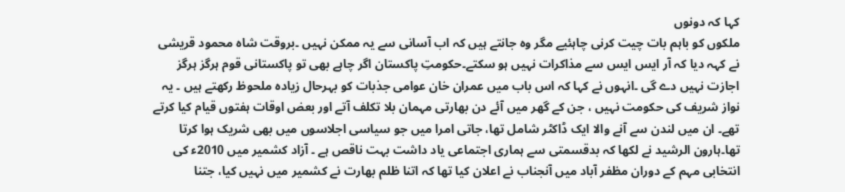کہا کہ دونوں
ملکوں کو باہم بات چیت کرنی چاہئیے مگر وہ جانتے ہیں کہ اب آسانی سے یہ ممکن نہیں ۔بروقت شاہ محمود قریشی نے کہہ دیا کہ آر ایس ایس سے مذاکرات نہیں ہو سکتے۔حکومتِ پاکستان اگر چاہے بھی تو پاکستانی قوم ہرگز ہرگز اجازت نہیں دے گی ۔انہوں نے کہا کہ اس باب میں عمران خان عوامی جذبات کو بہرحال زیادہ ملحوظ رکھتے ہیں ۔ یہ نواز شریف کی حکومت نہیں ، جن کے گھر میں آئے دن بھارتی مہمان بلا تکلف آتے اور بعض اوقات ہفتوں قیام کیا کرتے تھے۔ ان میں لندن سے آنے والا ایک ڈاکٹر شامل تھا، جاتی امرا میں جو سیاسی اجلاسوں میں بھی شریک ہوا کرتا تھا۔ہارون الرشید نے لکھا کہ بدقسمتی سے ہماری اجتماعی یاد داشت بہت ناقص ہے ۔ آزاد کشمیر میں 2010ء کی انتخابی مہم کے دوران مظفر آباد میں آنجناب نے اعلان کیا تھا کہ اتنا ظلم بھارت نے کشمیر میں نہیں کیا، جتنا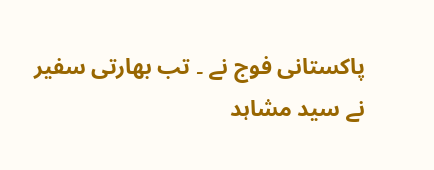پاکستانی فوج نے ۔ تب بھارتی سفیر نے سید مشاہد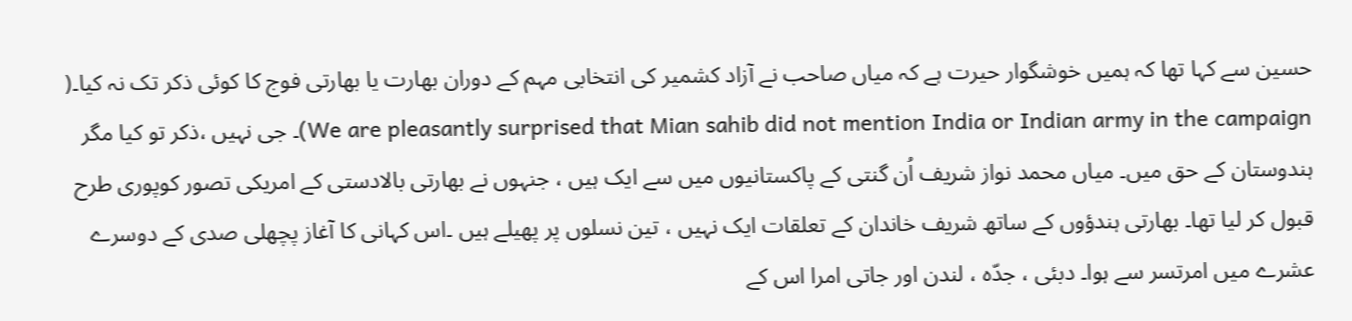حسین سے کہا تھا کہ ہمیں خوشگوار حیرت ہے کہ میاں صاحب نے آزاد کشمیر کی انتخابی مہم کے دوران بھارت یا بھارتی فوج کا کوئی ذکر تک نہ کیا۔( We are pleasantly surprised that Mian sahib did not mention India or Indian army in the campaign)۔ جی نہیں ،ذکر تو کیا مگر ہندوستان کے حق میں۔ میاں محمد نواز شریف اُن گنتی کے پاکستانیوں میں سے ایک ہیں ، جنہوں نے بھارتی بالادستی کے امریکی تصور کوپوری طرح قبول کر لیا تھا۔ بھارتی ہندؤوں کے ساتھ شریف خاندان کے تعلقات ایک نہیں ، تین نسلوں پر پھیلے ہیں ۔اس کہانی کا آغاز پچھلی صدی کے دوسرے عشرے میں امرتسر سے ہوا۔ دبئی ، جدّہ ، لندن اور جاتی امرا اس کے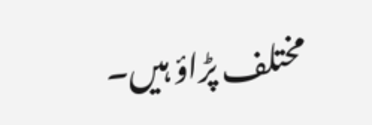مختلف پڑاؤ ہیں۔